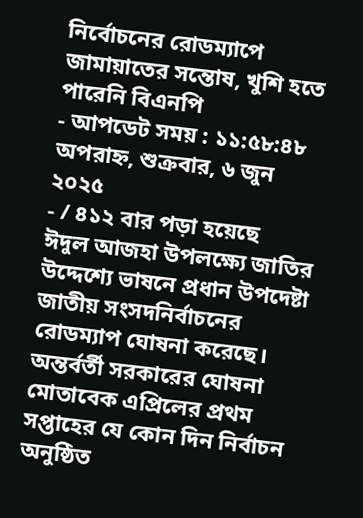নির্বোচনের রোডম্যাপে জামায়াতের সন্তোষ, খুশি হতে পারেনি বিএনপি
- আপডেট সময় : ১১:৫৮:৪৮ অপরাহ্ন, শুক্রবার, ৬ জুন ২০২৫
- / ৪১২ বার পড়া হয়েছে
ঈদুল আজহা উপলক্ষ্যে জাতির উদ্দেশ্যে ভাষনে প্রধান উপদেষ্টা জাতীয় সংসদনির্বাচনের রোডম্যাপ ঘোষনা করেছে। অন্তর্বর্তী সরকারের ঘোষনা মোতাবেক এপ্রিলের প্রথম সপ্তাহের যে কোন দিন নির্বাচন অনুষ্ঠিত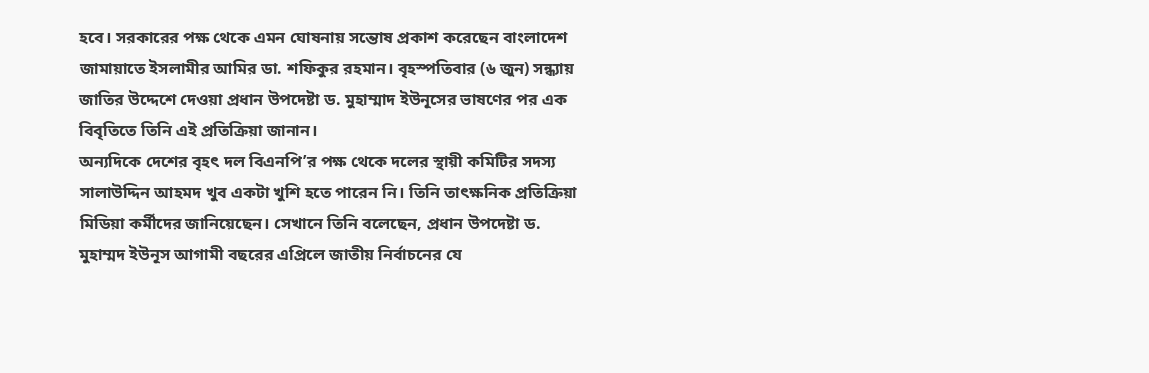হবে। সরকারের পক্ষ থেকে এমন ঘোষনায় সন্তোষ প্রকাশ করেছেন বাংলাদেশ জামায়াতে ইসলামীর আমির ডা. শফিকুর রহমান। বৃহস্পতিবার (৬ জুন) সন্ধ্যায় জাতির উদ্দেশে দেওয়া প্রধান উপদেষ্টা ড. মুহাম্মাদ ইউনূসের ভাষণের পর এক বিবৃতিতে তিনি এই প্রতিক্রিয়া জানান।
অন্যদিকে দেশের বৃহৎ দল বিএনপি’র পক্ষ থেকে দলের স্থায়ী কমিটির সদস্য সালাউদ্দিন আহমদ খুব একটা খুশি হতে পারেন নি। তিনি তাৎক্ষনিক প্রতিক্রিয়া মিডিয়া কর্মীদের জানিয়েছেন। সেখানে তিনি বলেছেন, প্রধান উপদেষ্টা ড. মুহাম্মদ ইউনূস আগামী বছরের এপ্রিলে জাতীয় নির্বাচনের যে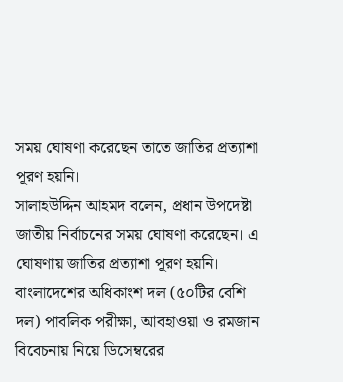সময় ঘোষণা করেছেন তাতে জাতির প্রত্যাশা পূরণ হয়নি।
সালাহউদ্দিন আহমদ বলেন, প্রধান উপদেষ্টা জাতীয় নির্বাচনের সময় ঘোষণা করেছেন। এ ঘোষণায় জাতির প্রত্যাশা পূরণ হয়নি। বাংলাদেশের অধিকাংশ দল (৫০টির বেশি দল) পাবলিক পরীক্ষা, আবহাওয়া ও রমজান বিবেচনায় নিয়ে ডিসেম্বরের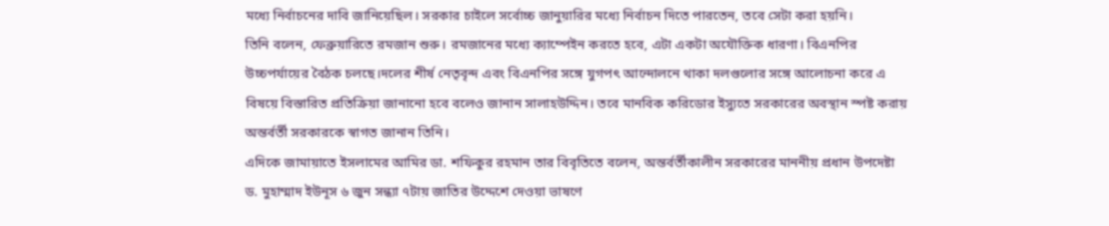মধ্যে নির্বাচনের দাবি জানিয়েছিল। সরকার চাইলে সর্বোচ্চ জানুয়ারির মধ্যে নির্বাচন দিতে পারতেন, তবে সেটা করা হয়নি।
তিনি বলেন, ফেব্রুয়ারিতে রমজান শুরু। রমজানের মধ্যে ক্যাম্পেইন করতে হবে, এটা একটা অযৌক্তিক ধারণা। বিএনপির উচ্চপর্যায়ের বৈঠক চলছে।দলের শীর্ষ নেতৃবৃন্দ এবং বিএনপির সঙ্গে যুগপৎ আন্দোলনে থাকা দলগুলোর সঙ্গে আলোচনা করে এ বিষয়ে বিস্তারিত প্রতিক্রিয়া জানানো হবে বলেও জানান সালাহউদ্দিন। তবে মানবিক করিডোর ইস্যুতে সরকারের অবস্থান স্পষ্ট করায় অন্তর্বর্তী সরকারকে স্বাগত জানান তিনি।
এদিকে জামায়াতে ইসলামের আমির ডা. শফিকুর রহমান তার বিবৃতিতে বলেন, অন্তর্বর্তীকালীন সরকারের মাননীয় প্রধান উপদেষ্টা ড. মুহাম্মাদ ইউনূস ৬ জুন সন্ধ্যা ৭টায় জাতির উদ্দেশে দেওয়া ভাষণে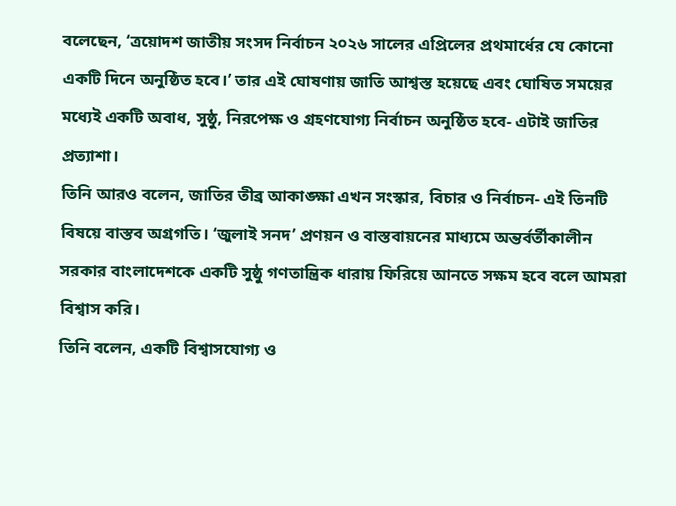বলেছেন, ‘ত্রয়োদশ জাতীয় সংসদ নির্বাচন ২০২৬ সালের এপ্রিলের প্রথমার্ধের যে কোনো একটি দিনে অনুষ্ঠিত হবে।’ তার এই ঘোষণায় জাতি আশ্বস্ত হয়েছে এবং ঘোষিত সময়ের মধ্যেই একটি অবাধ, সুষ্ঠু, নিরপেক্ষ ও গ্রহণযোগ্য নির্বাচন অনুষ্ঠিত হবে- এটাই জাতির প্রত্যাশা।
তিনি আরও বলেন, জাতির তীব্র আকাঙ্ক্ষা এখন সংস্কার, বিচার ও নির্বাচন- এই তিনটি বিষয়ে বাস্তব অগ্রগতি। ‘জুলাই সনদ’ প্রণয়ন ও বাস্তবায়নের মাধ্যমে অন্তর্বর্তীকালীন সরকার বাংলাদেশকে একটি সুষ্ঠু গণতান্ত্রিক ধারায় ফিরিয়ে আনতে সক্ষম হবে বলে আমরা বিশ্বাস করি।
তিনি বলেন, একটি বিশ্বাসযোগ্য ও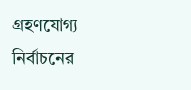গ্রহণযোগ্য নির্বাচনের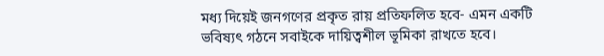মধ্য দিয়েই জনগণের প্রকৃত রায় প্রতিফলিত হবে- এমন একটি ভবিষ্যৎ গঠনে সবাইকে দায়িত্বশীল ভূমিকা রাখতে হবে।